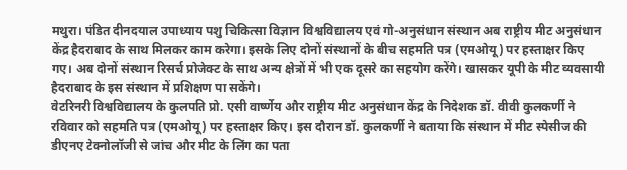मथुरा। पंडित दीनदयाल उपाध्याय पशु चिकित्सा विज्ञान विश्वविद्यालय एवं गो-अनुसंधान संस्थान अब राष्ट्रीय मीट अनुसंधान केंद्र हैदराबाद के साथ मिलकर काम करेगा। इसके लिए दोनों संस्थानों के बीच सहमति पत्र (एमओयू) पर हस्ताक्षर किए गए। अब दोनों संस्थान रिसर्च प्रोजेक्ट के साथ अन्य क्षेत्रों में भी एक दूसरे का सहयोग करेंगे। खासकर यूपी के मीट व्यवसायी हैदराबाद के इस संस्थान में प्रशिक्षण पा सकेंगे।
वेटरिनरी विश्वविद्यालय के कुलपति प्रो. एसी वार्ष्णेय और राष्ट्रीय मीट अनुसंधान केंद्र के निदेशक डॉ. वीवी कुलकर्णी ने रविवार को सहमति पत्र (एमओयू) पर हस्ताक्षर किए। इस दौरान डॉ. कुलकर्णी ने बताया कि संस्थान में मीट स्पेसीज की डीएनए टेक्नोलॉजी से जांच और मीट के लिंग का पता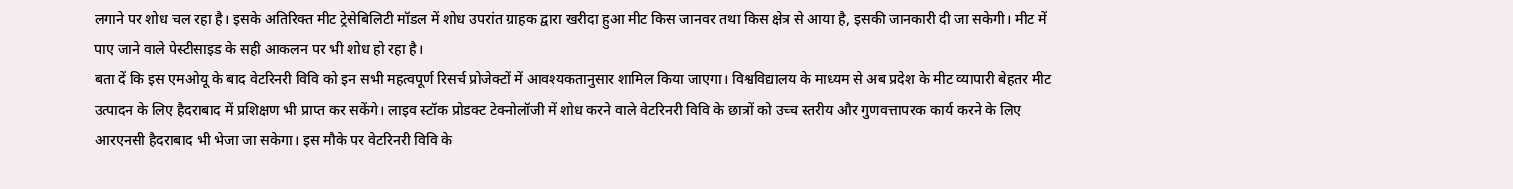लगाने पर शोध चल रहा है। इसके अतिरिक्त मीट ट्रेसेबिलिटी मॉडल में शोध उपरांत ग्राहक द्वारा खरीदा हुआ मीट किस जानवर तथा किस क्षेत्र से आया है, इसकी जानकारी दी जा सकेगी। मीट में पाए जाने वाले पेस्टीसाइड के सही आकलन पर भी शोध हो रहा है।
बता दें कि इस एमओयू के बाद वेटरिनरी विवि को इन सभी महत्वपूर्ण रिसर्च प्रोजेक्टों में आवश्यकतानुसार शामिल किया जाएगा। विश्वविद्यालय के माध्यम से अब प्रदेश के मीट व्यापारी बेहतर मीट उत्पादन के लिए हैदराबाद में प्रशिक्षण भी प्राप्त कर सकेंगे। लाइव स्टॉक प्रोडक्ट टेक्नोलॉजी में शोध करने वाले वेटरिनरी विवि के छात्रों को उच्च स्तरीय और गुणवत्तापरक कार्य करने के लिए आरएनसी हैदराबाद भी भेजा जा सकेगा। इस मौके पर वेटरिनरी विवि के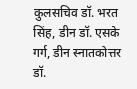कुलसचिव डॉ. भरत सिंह, डीन डॉ. एसके गर्ग, डीन स्नातकोत्तर डॉ.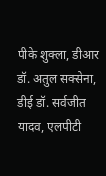पीके शुक्ला, डीआर डॉ. अतुल सक्सेना, डीई डॉ. सर्वजीत यादव, एलपीटी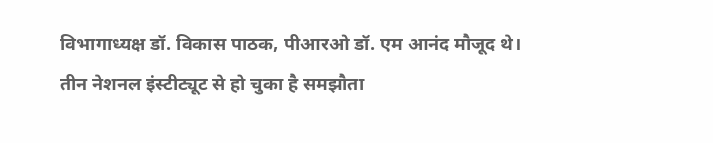विभागाध्यक्ष डॉ. विकास पाठक, पीआरओ डॉ. एम आनंद मौजूद थे।
तीन नेशनल इंस्टीट्यूट से हो चुका है समझौता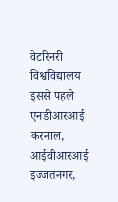वेटरिनरी विश्वविद्यालय इससे पहले एनडीआरआई करनाल, आईवीआरआई इज्जतनगर,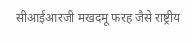सीआईआरजी मखदमू फरह जैसे राष्ट्रीय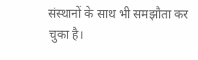संस्थानों के साथ भी समझौता कर चुका है।